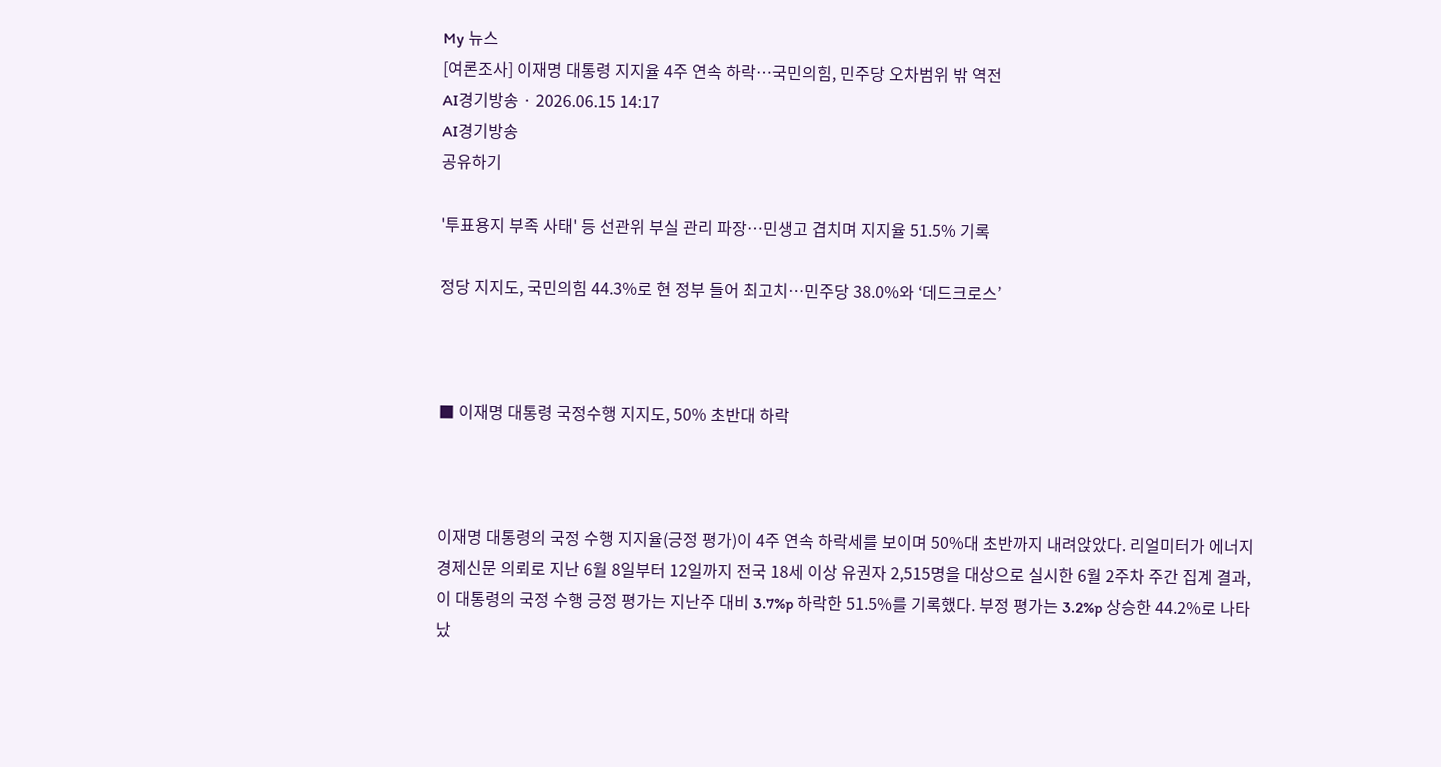My 뉴스
[여론조사] 이재명 대통령 지지율 4주 연속 하락…국민의힘, 민주당 오차범위 밖 역전
AI경기방송 · 2026.06.15 14:17
AI경기방송
공유하기

'투표용지 부족 사태' 등 선관위 부실 관리 파장…민생고 겹치며 지지율 51.5% 기록

정당 지지도, 국민의힘 44.3%로 현 정부 들어 최고치…민주당 38.0%와 ‘데드크로스’



■ 이재명 대통령 국정수행 지지도, 50% 초반대 하락



이재명 대통령의 국정 수행 지지율(긍정 평가)이 4주 연속 하락세를 보이며 50%대 초반까지 내려앉았다. 리얼미터가 에너지경제신문 의뢰로 지난 6월 8일부터 12일까지 전국 18세 이상 유권자 2,515명을 대상으로 실시한 6월 2주차 주간 집계 결과, 이 대통령의 국정 수행 긍정 평가는 지난주 대비 3.7%p 하락한 51.5%를 기록했다. 부정 평가는 3.2%p 상승한 44.2%로 나타났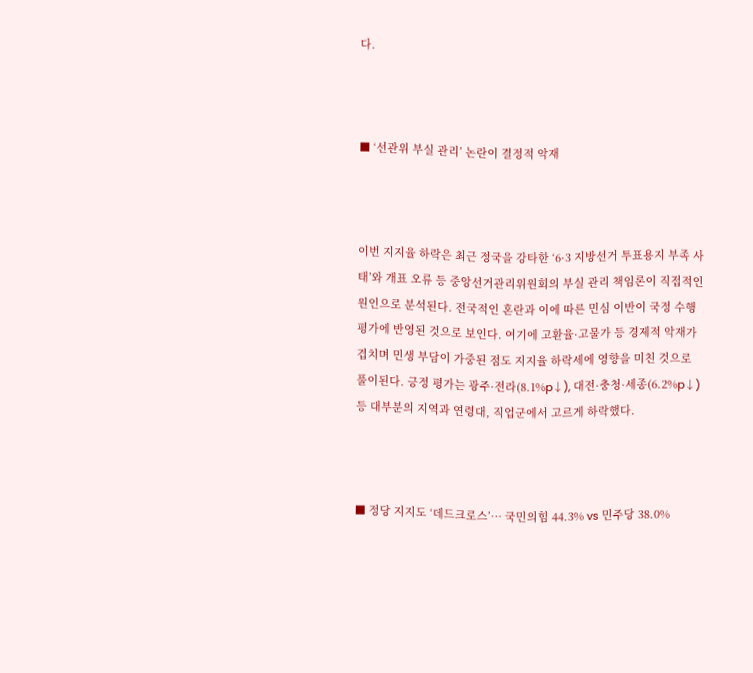다.



■ ‘선관위 부실 관리’ 논란이 결정적 악재



이번 지지율 하락은 최근 정국을 강타한 ‘6·3 지방선거 투표용지 부족 사태’와 개표 오류 등 중앙선거관리위원회의 부실 관리 책임론이 직접적인 원인으로 분석된다. 전국적인 혼란과 이에 따른 민심 이반이 국정 수행 평가에 반영된 것으로 보인다. 여기에 고환율·고물가 등 경제적 악재가 겹치며 민생 부담이 가중된 점도 지지율 하락세에 영향을 미친 것으로 풀이된다. 긍정 평가는 광주·전라(8.1%p↓), 대전·충청·세종(6.2%p↓) 등 대부분의 지역과 연령대, 직업군에서 고르게 하락했다.



■ 정당 지지도 ‘데드크로스’… 국민의힘 44.3% vs 민주당 38.0%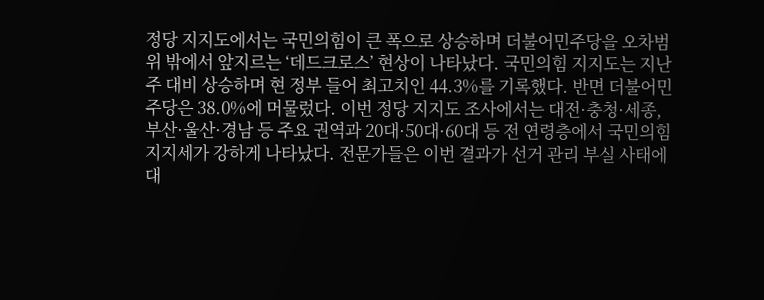정당 지지도에서는 국민의힘이 큰 폭으로 상승하며 더불어민주당을 오차범위 밖에서 앞지르는 ‘데드크로스’ 현상이 나타났다. 국민의힘 지지도는 지난주 대비 상승하며 현 정부 들어 최고치인 44.3%를 기록했다. 반면 더불어민주당은 38.0%에 머물렀다. 이번 정당 지지도 조사에서는 대전·충청·세종, 부산·울산·경남 등 주요 권역과 20대·50대·60대 등 전 연령층에서 국민의힘 지지세가 강하게 나타났다. 전문가들은 이번 결과가 선거 관리 부실 사태에 대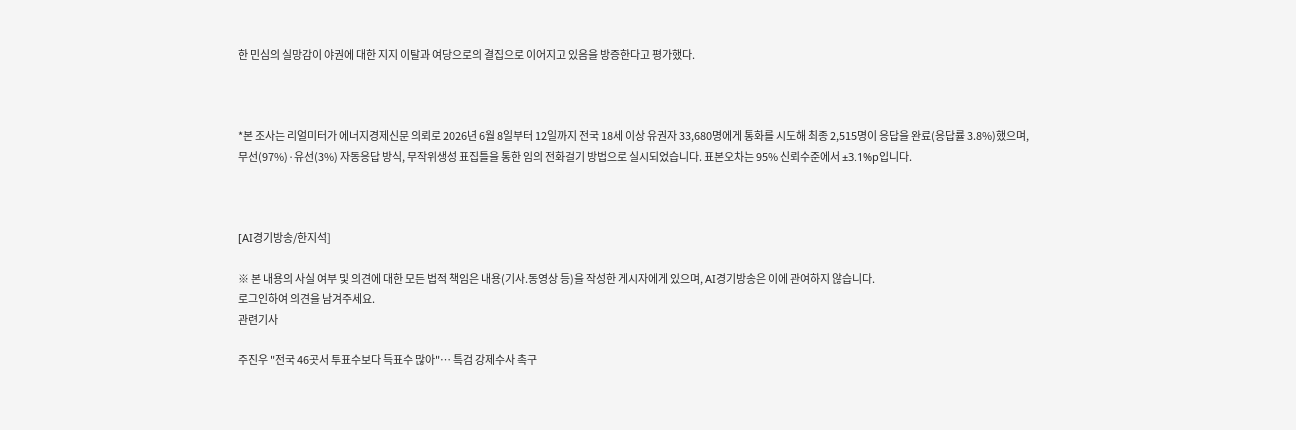한 민심의 실망감이 야권에 대한 지지 이탈과 여당으로의 결집으로 이어지고 있음을 방증한다고 평가했다.



*본 조사는 리얼미터가 에너지경제신문 의뢰로 2026년 6월 8일부터 12일까지 전국 18세 이상 유권자 33,680명에게 통화를 시도해 최종 2,515명이 응답을 완료(응답률 3.8%)했으며, 무선(97%)·유선(3%) 자동응답 방식, 무작위생성 표집틀을 통한 임의 전화걸기 방법으로 실시되었습니다. 표본오차는 95% 신뢰수준에서 ±3.1%p입니다.



[AI경기방송/한지석]

※ 본 내용의 사실 여부 및 의견에 대한 모든 법적 책임은 내용(기사.동영상 등)을 작성한 게시자에게 있으며, AI경기방송은 이에 관여하지 않습니다.
로그인하여 의견을 남겨주세요.
관련기사

주진우 "전국 46곳서 투표수보다 득표수 많아"… 특검 강제수사 촉구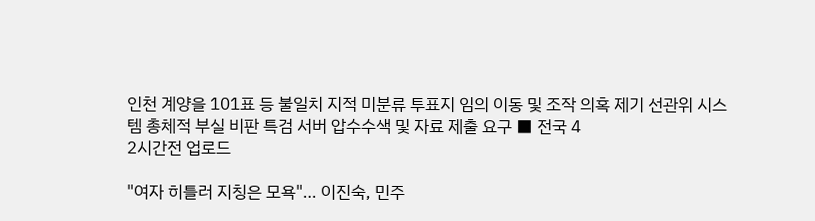인천 계양을 101표 등 불일치 지적 미분류 투표지 임의 이동 및 조작 의혹 제기 선관위 시스템 총체적 부실 비판 특검 서버 압수수색 및 자료 제출 요구 ■ 전국 4
2시간전 업로드

"여자 히틀러 지칭은 모욕"… 이진숙, 민주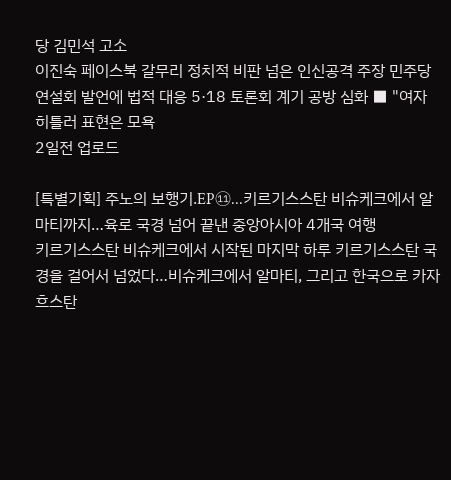당 김민석 고소
이진숙 페이스북 갈무리 정치적 비판 넘은 인신공격 주장 민주당 연설회 발언에 법적 대응 5·18 토론회 계기 공방 심화 ■ "여자 히틀러 표현은 모욕
2일전 업로드

[특별기획] 주노의 보행기.EP⑪...키르기스스탄 비슈케크에서 알마티까지…육로 국경 넘어 끝낸 중앙아시아 4개국 여행
키르기스스탄 비슈케크에서 시작된 마지막 하루 키르기스스탄 국경을 걸어서 넘었다…비슈케크에서 알마티, 그리고 한국으로 카자흐스탄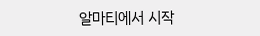알마티에서 시작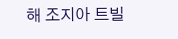해 조지아 트빌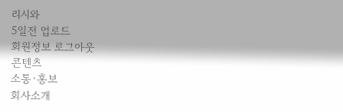리시와
5일전 업로드
회원정보 로그아웃
콘텐츠
소통·홍보
회사소개